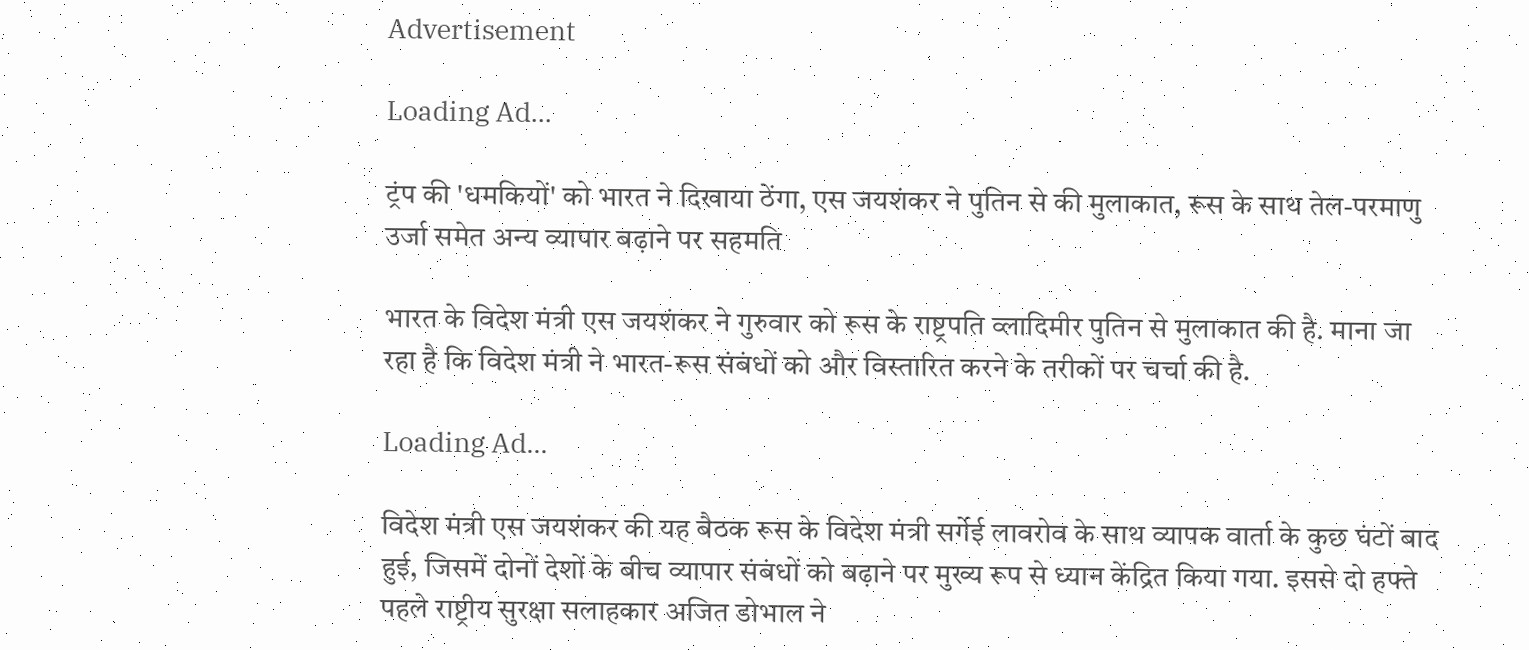Advertisement

Loading Ad...

ट्रंप की 'धमकियों' को भारत ने दिखाया ठेंगा, एस जयशंकर ने पुतिन से की मुलाकात, रूस के साथ तेल-परमाणु उर्जा समेत अन्य व्यापार बढ़ाने पर सहमति

भारत के विदेश मंत्री एस जयशंकर ने गुरुवार को रूस के राष्ट्रपति व्लादिमीर पुतिन से मुलाकात की है. माना जा रहा है कि विदेश मंत्री ने भारत-रूस संबंधों को और विस्तारित करने के तरीकों पर चर्चा की है.

Loading Ad...

विदेश मंत्री एस जयशंकर की यह बैठक रूस के विदेश मंत्री सर्गेई लावरोव के साथ व्यापक वार्ता के कुछ घंटों बाद हुई, जिसमें दोनों देशों के बीच व्यापार संबंधों को बढ़ाने पर मुख्य रूप से ध्यान केंद्रित किया गया. इससे दो हफ्ते पहले राष्ट्रीय सुरक्षा सलाहकार अजित डोभाल ने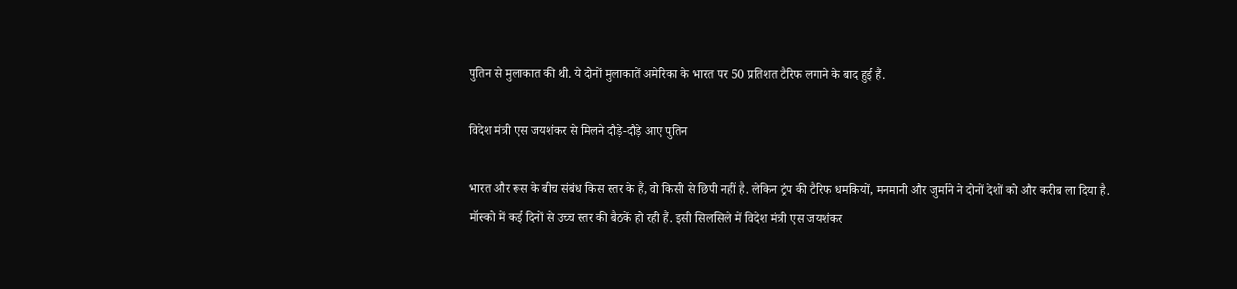पुतिन से मुलाकात की थी. ये दोनों मुलाकातें अमेरिका के भारत पर 50 प्रतिशत टैरिफ लगाने के बाद हुई हैं.

विदेश मंत्री एस जयशंकर से मिलने दौड़े-दौड़े आए पुतिन

भारत और रूस के बीच संबंध किस स्तर के हैं, वो किसी से छिपी नहीं है. लेकिन ट्रंप की टैरिफ धमकियों, मनमानी और जुर्माने ने दोनों देशों को और करीब ला दिया है. मॉस्को में कई दिनों से उच्च स्तर की बैठकें हो रही हैं. इसी सिलसिले में विदेश मंत्री एस जयशंकर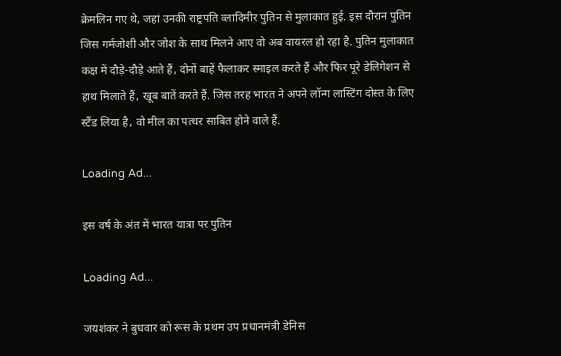क्रेमलिन गए थे, जहां उनकी राष्ट्रपति व्लादिमीर पुतिन से मुलाकात हुई. इस दौरान पुतिन जिस गर्मजोशी और जोश के साथ मिलने आए वो अब वायरल हो रहा है. पुतिन मुलाकात कक्ष में दौड़े-दौड़े आते हैं, दोनों बाहें फैलाकर स्माइल करते हैं और फिर पूरे डेलिगेशन से हाथ मिलाते हैं, खूब बातें करते हैं. जिस तरह भारत ने अपने लॉन्ग लास्टिंग दोस्त के लिए स्टैंड लिया है, वो मील का पत्थर साबित होने वाले हैं.

Loading Ad...

इस वर्ष के अंत में भारत यात्रा पर पुतिन

Loading Ad...

जयशंकर ने बुधवार को रूस के प्रथम उप प्रधानमंत्री डेनिस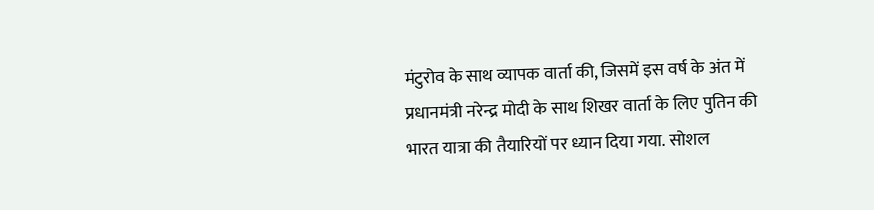मंटुरोव के साथ व्यापक वार्ता की, जिसमें इस वर्ष के अंत में प्रधानमंत्री नरेन्द्र मोदी के साथ शिखर वार्ता के लिए पुतिन की भारत यात्रा की तैयारियों पर ध्यान दिया गया. सोशल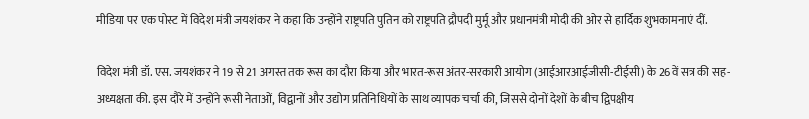मीडिया पर एक पोस्ट में विदेश मंत्री जयशंकर ने कहा कि उन्होंने राष्ट्रपति पुतिन को राष्ट्रपति द्रौपदी मुर्मू और प्रधानमंत्री मोदी की ओर से हार्दिक शुभकामनाएं दीं.

विदेश मंत्री डॉ. एस. जयशंकर ने 19 से 21 अगस्त तक रूस का दौरा किया और भारत-रूस अंतर-सरकारी आयोग (आईआरआईजीसी-टीईसी) के 26वें सत्र की सह-अध्यक्षता की. इस दौरे में उन्होंने रूसी नेताओं, विद्वानों और उद्योग प्रतिनिधियों के साथ व्यापक चर्चा की, जिससे दोनों देशों के बीच द्विपक्षीय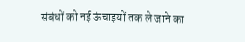संबंधों को नई ऊंचाइयों तक ले जाने का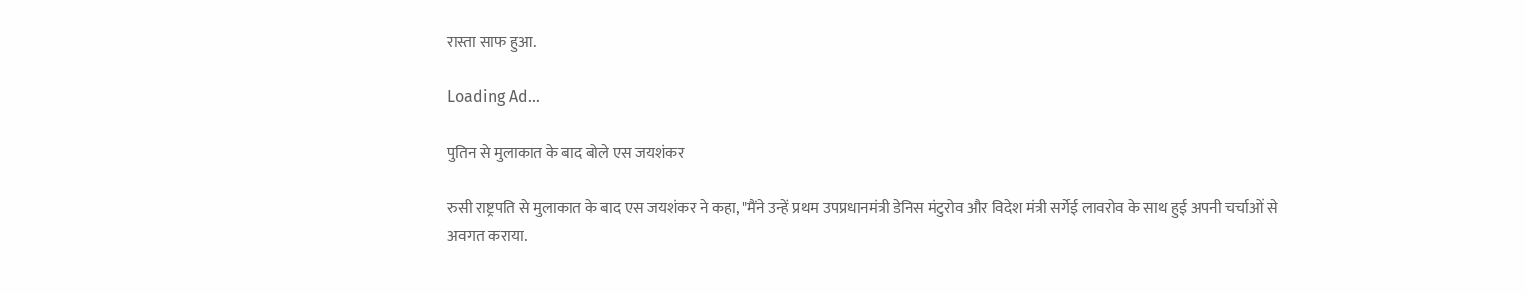रास्ता साफ हुआ.

Loading Ad...

पुतिन से मुलाकात के बाद बोले एस जयशंकर

रुसी राष्ट्रपति से मुलाकात के बाद एस जयशंकर ने कहा, "मैंने उन्हें प्रथम उपप्रधानमंत्री डेनिस मंटुरोव और विदेश मंत्री सर्गेई लावरोव के साथ हुई अपनी चर्चाओं से अवगत कराया.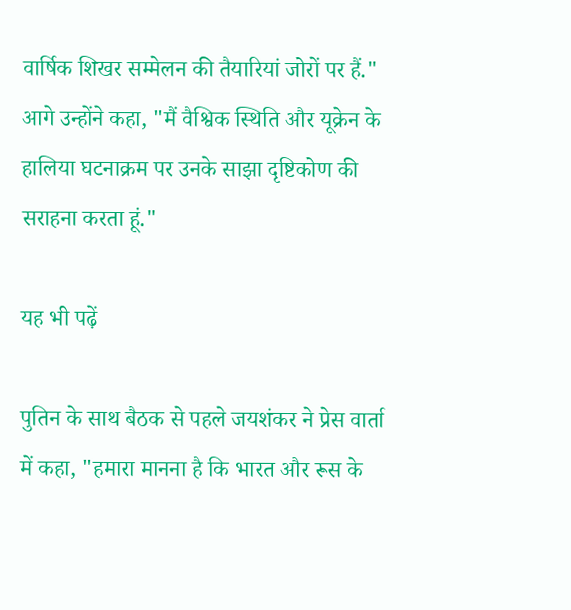वार्षिक शिखर सम्मेलन की तैयारियां जोरों पर हैं." आगे उन्होंने कहा, "मैं वैश्विक स्थिति और यूक्रेन के हालिया घटनाक्रम पर उनके साझा दृष्टिकोण की सराहना करता हूं."

यह भी पढ़ें

पुतिन के साथ बैठक से पहले जयशंकर ने प्रेस वार्ता में कहा, "हमारा मानना है कि भारत और रूस के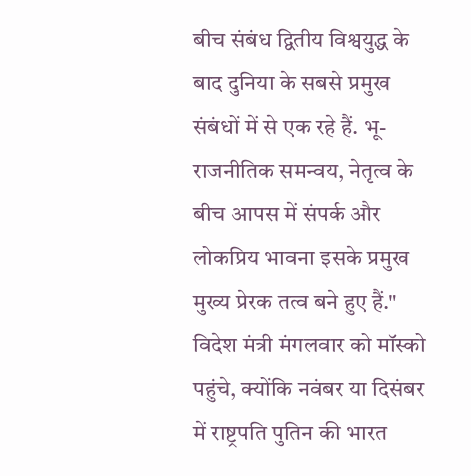बीच संबंध द्वितीय विश्वयुद्ध के बाद दुनिया के सबसे प्रमुख संबंधों में से एक रहे हैं. भू-राजनीतिक समन्वय, नेतृत्व के बीच आपस में संपर्क और लोकप्रिय भावना इसके प्रमुख मुख्य प्रेरक तत्व बने हुए हैं." विदेश मंत्री मंगलवार को मॉस्को पहुंचे, क्योंकि नवंबर या दिसंबर में राष्ट्रपति पुतिन की भारत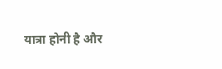यात्रा होनी है और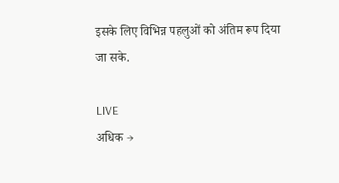इसके लिए विभिन्न पहलुओं को अंतिम रूप दिया जा सके.

LIVE
अधिक →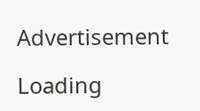Advertisement

Loading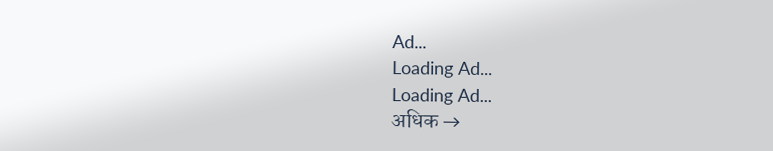Ad...
Loading Ad...
Loading Ad...
अधिक →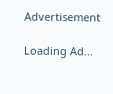Advertisement

Loading Ad...